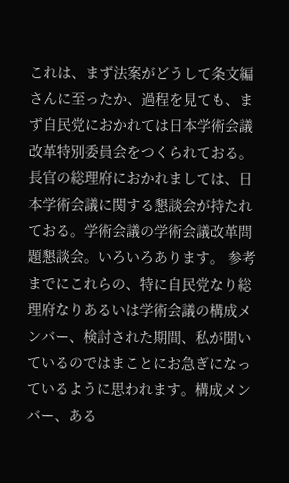これは、まず法案がどうして条文編さんに至ったか、過程を見ても、まず自民党におかれては日本学術会議改革特別委員会をつくられておる。長官の総理府におかれましては、日本学術会議に関する懇談会が持たれておる。学術会議の学術会議改革問題懇談会。いろいろあります。 参考までにこれらの、特に自民党なり総理府なりあるいは学術会議の構成メンバー、検討された期間、私が聞いているのではまことにお急ぎになっているように思われます。構成メンバー、ある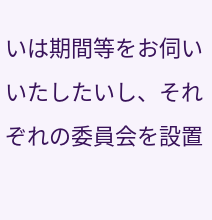いは期間等をお伺いいたしたいし、それぞれの委員会を設置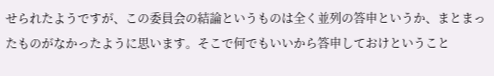せられたようですが、この委員会の結論というものは全く並列の答申というか、まとまったものがなかったように思います。そこで何でもいいから答申しておけということ